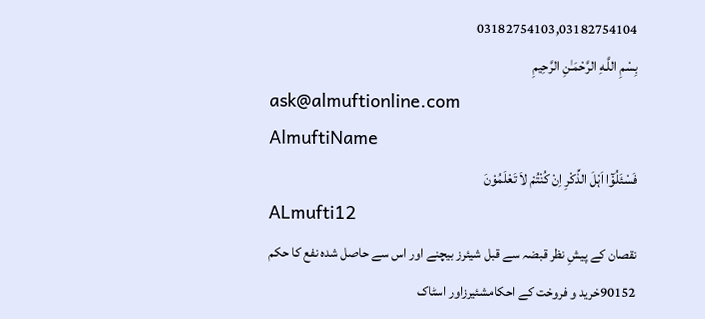03182754103,03182754104
بِسْمِ اللَّـهِ الرَّحْمَـٰنِ الرَّحِيمِ
ask@almuftionline.com
AlmuftiName
فَسْئَلُوْٓا اَہْلَ الذِّکْرِ اِنْ کُنْتُمْ لاَ تَعْلَمُوْنَ
ALmufti12
نقصان کے پیشِ نظر قبضہ سے قبل شیئرز بیچنے اور اس سے حاصل شدہ نفع کا حکم
90152خرید و فروخت کے احکامشئیرزاور اسٹاک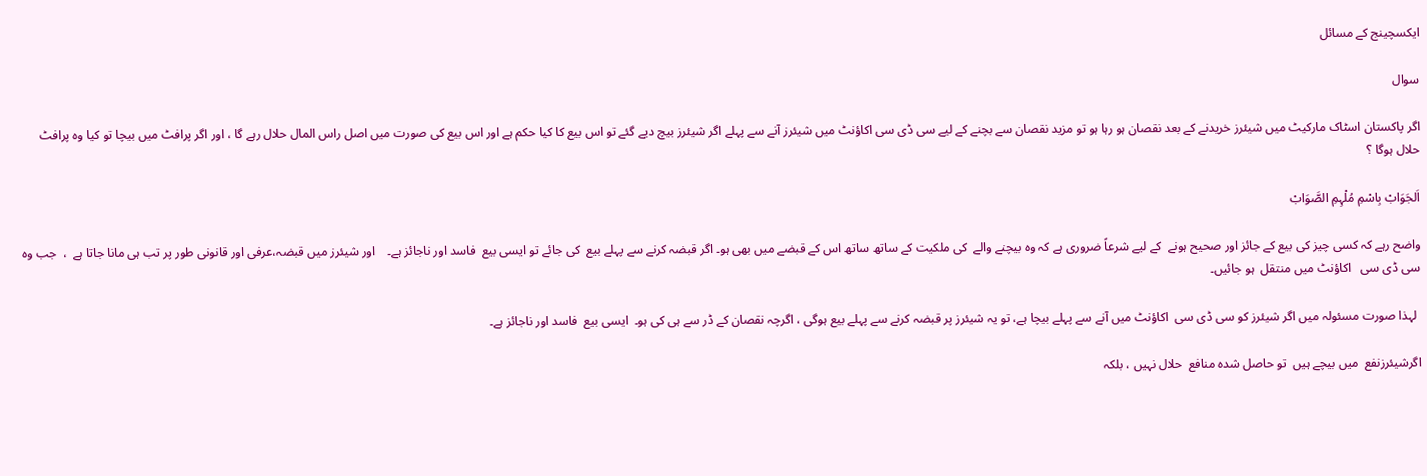ایکسچینج کے مسائل

سوال

اگر پاکستان اسٹاک مارکیٹ میں شیئرز خریدنے کے بعد نقصان ہو رہا ہو تو مزید نقصان سے بچنے کے لیے سی ڈی سی اکاؤنٹ میں شیئرز آنے سے پہلے اگر شیئرز بیچ دیے گئے تو اس بیع کا کیا حکم ہے اور اس بیع کی صورت میں اصل راس المال حلال رہے گا ، اور اگر پرافٹ میں بیچا تو کیا وہ پرافٹ حلال ہوگا ؟

اَلجَوَابْ بِاسْمِ مُلْہِمِ الصَّوَابْ

واضح رہے کہ کسی چیز کی بیع کے جائز اور صحیح ہونے  کے لیے شرعاً ضروری ہے کہ وه بیچنے والے  کی ملکیت کے ساتھ ساتھ اس کے قبضے میں بھی ہو۔ اگر قبضہ کرنے سے پہلے بیع  کی جائے تو ایسی بیع  فاسد اور ناجائز ہے۔    اور شیئرز میں قبضہ،عرفی اور قانونی طور پر تب ہی مانا جاتا ہے  ،  جب وہ سی ڈی سی   اکاؤنٹ میں منتقل  ہو جائیں۔

 لہذا صورت مسئولہ میں اگر شیئرز کو سی ڈی سی  اکاؤنٹ میں آنے سے پہلے بیچا ہے، تو یہ شیئرز پر قبضہ کرنے سے پہلے بیع ہوگی ، اگرچہ نقصان کے ڈر سے ہی کی ہو۔  ایسی بیع  فاسد اور ناجائز ہے۔

اگرشیئرزنفع  میں بیچے ہیں  تو حاصل شده منافع  حلال نہیں ، بلکہ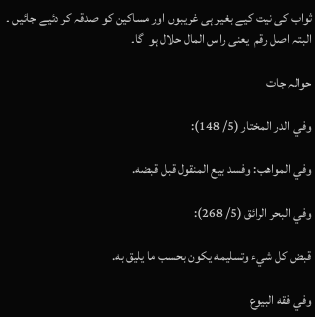ثواب کی نیت کيے بغیر ہی غریبوں اور مساکین کو صدقہ کر دئیے جائیں ۔ البتہ اصل رقم  یعنی راس المال حلال ہو  گا۔

حوالہ جات

وفي الدر المختار (5/ 148):

وفي المواهب: وفسد بيع المنقول قبل قبضه.

وفي البحر الرائق (5/ 268):

قبض كل شيء وتسليمه يكون بحسب ما يليق به.

وفي فقه البيوع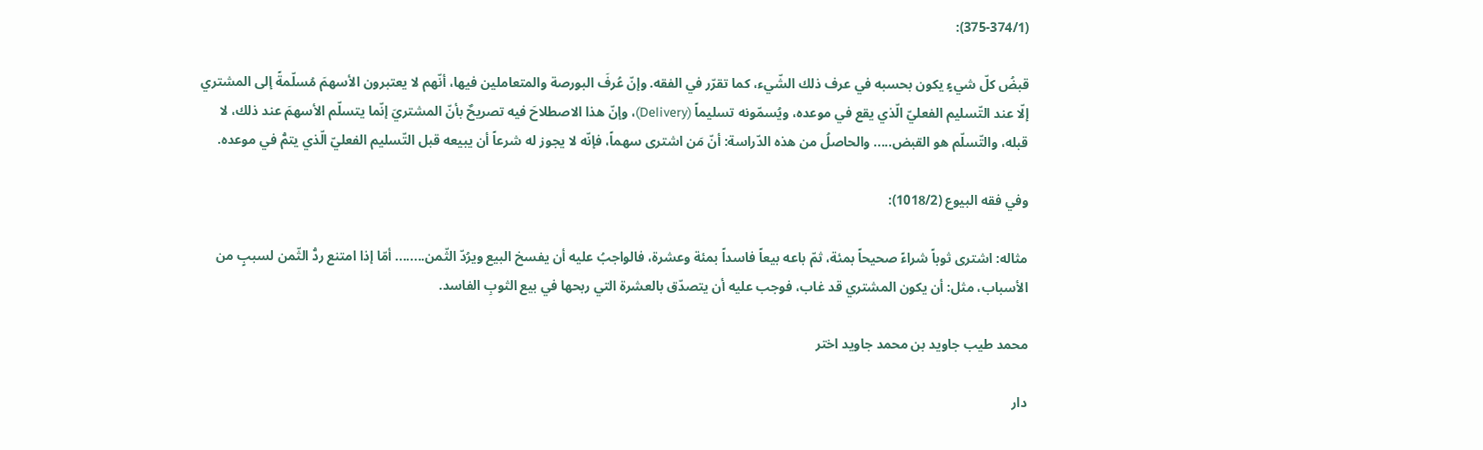(375-374/1):

قبضُ كلّ شيءٍ يكون بحسبه في عرف ذلك الشّيء، كما تقرّر في الفقه. وإنّ عُرفَ البورصة والمتعاملين فيها، أنّهم لا يعتبرون الأسهمَ مُسلّمةً إلى المشتري إلّا عند التّسليم الفعليّ الّذي يقع في موعده، ويُسمّونه تسليماً (Delivery)، وإنّ هذا الاصطلاحَ فيه تصريحٌ بأنّ المشتريَ إنّما يتسلّم الأسهمَ عند ذلك، لا قبله، والتّسلّم هو القبض..... والحاصلُ من هذه الدّراسة: أنّ مَن اشترى سهماً، فإنّه لا يجوز له شرعاً أن يبيعه قبل التّسليم الفعليّ الّذي يتمُّ في موعده.

وفي فقه البيوع (1018/2):

مثاله: اشترى ثوباً شراءً صحيحاً بمئة، ثمّ باعه بيعاً فاسداً بمئة وعشرة، فالواجبُ عليه أن يفسخ البيع ويرُدّ الثّمن........ أمّا إذا امتنع ردُّ الثّمن لسببٍ من الأسباب، مثل: أن يكون المشتري قد غاب، فوجب عليه أن يتصدّق بالعشرة التي ربحها في بيع الثوبِ الفاسد.

محمد طيب جاويد بن محمد جاويد اختر

دار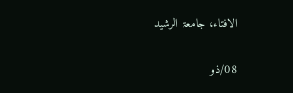الافتاء، جامعۃ الرشید

08/ذو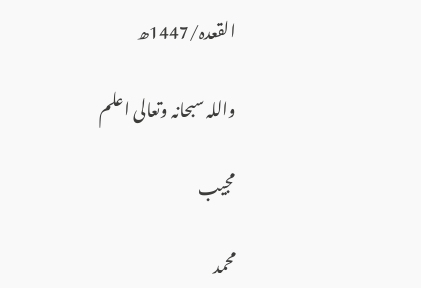القعدہ/1447ھ

واللہ سبحانہ وتعالی اعلم

مجیب

محمد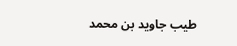طیب جاوید بن محمد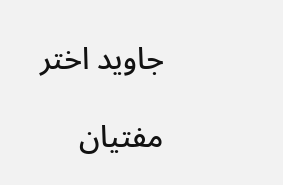جاوید اختر

مفتیان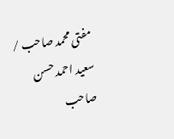مفتی محمد صاحب / سعید احمد حسن صاحب